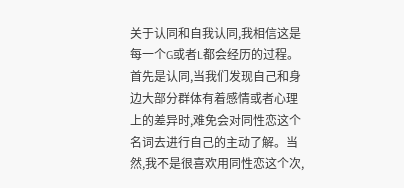关于认同和自我认同,我相信这是每一个G或者L都会经历的过程。首先是认同,当我们发现自己和身边大部分群体有着感情或者心理上的差异时,难免会对同性恋这个名词去进行自己的主动了解。当然,我不是很喜欢用同性恋这个次,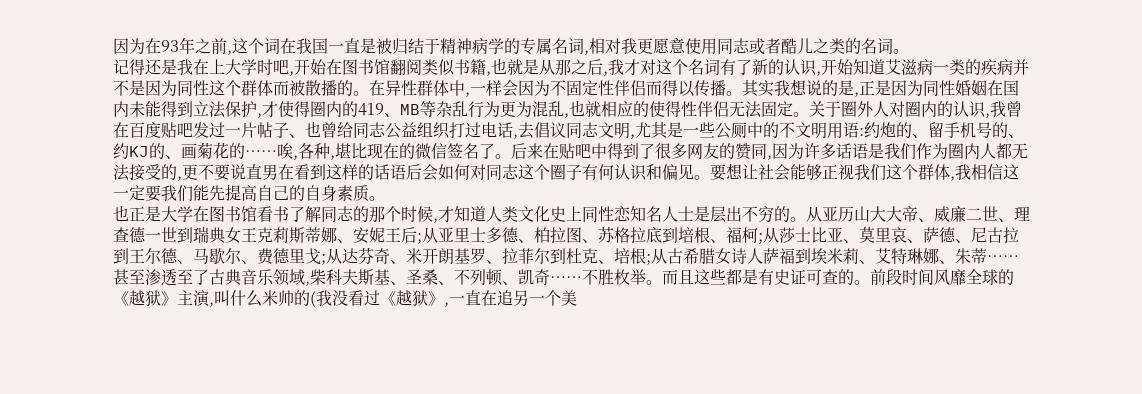因为在93年之前,这个词在我国一直是被归结于精神病学的专属名词,相对我更愿意使用同志或者酷儿之类的名词。
记得还是我在上大学时吧,开始在图书馆翻阅类似书籍,也就是从那之后,我才对这个名词有了新的认识,开始知道艾滋病一类的疾病并不是因为同性这个群体而被散播的。在异性群体中,一样会因为不固定性伴侣而得以传播。其实我想说的是,正是因为同性婚姻在国内未能得到立法保护,才使得圈内的419、MB等杂乱行为更为混乱,也就相应的使得性伴侣无法固定。关于圈外人对圈内的认识,我曾在百度贴吧发过一片帖子、也曾给同志公益组织打过电话,去倡议同志文明,尤其是一些公厕中的不文明用语:约炮的、留手机号的、约KJ的、画菊花的……唉,各种,堪比现在的微信签名了。后来在贴吧中得到了很多网友的赞同,因为许多话语是我们作为圈内人都无法接受的,更不要说直男在看到这样的话语后会如何对同志这个圈子有何认识和偏见。要想让社会能够正视我们这个群体,我相信这一定要我们能先提高自己的自身素质。
也正是大学在图书馆看书了解同志的那个时候,才知道人类文化史上同性恋知名人士是层出不穷的。从亚历山大大帝、威廉二世、理查德一世到瑞典女王克莉斯蒂娜、安妮王后;从亚里士多德、柏拉图、苏格拉底到培根、福柯;从莎士比亚、莫里哀、萨德、尼古拉到王尔德、马歇尔、费德里戈;从达芬奇、米开朗基罗、拉菲尔到杜克、培根;从古希腊女诗人萨福到埃米莉、艾特琳娜、朱蒂……甚至渗透至了古典音乐领域,柴科夫斯基、圣桑、不列顿、凯奇……不胜枚举。而且这些都是有史证可查的。前段时间风靡全球的《越狱》主演,叫什么米帅的(我没看过《越狱》,一直在追另一个美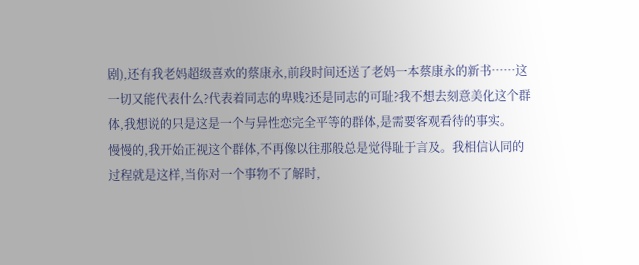剧),还有我老妈超级喜欢的蔡康永,前段时间还送了老妈一本蔡康永的新书……这一切又能代表什么?代表着同志的卑贱?还是同志的可耻?我不想去刻意美化这个群体,我想说的只是这是一个与异性恋完全平等的群体,是需要客观看待的事实。
慢慢的,我开始正视这个群体,不再像以往那般总是觉得耻于言及。我相信认同的过程就是这样,当你对一个事物不了解时,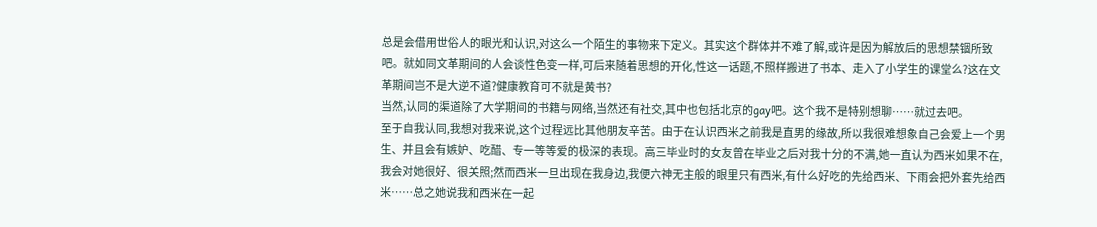总是会借用世俗人的眼光和认识,对这么一个陌生的事物来下定义。其实这个群体并不难了解,或许是因为解放后的思想禁锢所致吧。就如同文革期间的人会谈性色变一样,可后来随着思想的开化,性这一话题,不照样搬进了书本、走入了小学生的课堂么?这在文革期间岂不是大逆不道?健康教育可不就是黄书?
当然,认同的渠道除了大学期间的书籍与网络,当然还有社交,其中也包括北京的gay吧。这个我不是特别想聊……就过去吧。
至于自我认同,我想对我来说,这个过程远比其他朋友辛苦。由于在认识西米之前我是直男的缘故,所以我很难想象自己会爱上一个男生、并且会有嫉妒、吃醋、专一等等爱的极深的表现。高三毕业时的女友曾在毕业之后对我十分的不满,她一直认为西米如果不在,我会对她很好、很关照;然而西米一旦出现在我身边,我便六神无主般的眼里只有西米,有什么好吃的先给西米、下雨会把外套先给西米……总之她说我和西米在一起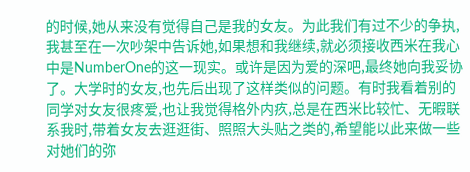的时候,她从来没有觉得自己是我的女友。为此我们有过不少的争执,我甚至在一次吵架中告诉她,如果想和我继续,就必须接收西米在我心中是NumberOne的这一现实。或许是因为爱的深吧,最终她向我妥协了。大学时的女友,也先后出现了这样类似的问题。有时我看着别的同学对女友很疼爱,也让我觉得格外内疚,总是在西米比较忙、无暇联系我时,带着女友去逛逛街、照照大头贴之类的,希望能以此来做一些对她们的弥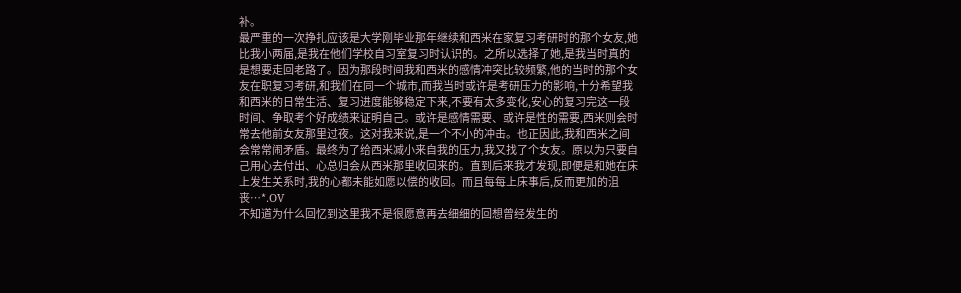补。
最严重的一次挣扎应该是大学刚毕业那年继续和西米在家复习考研时的那个女友,她比我小两届,是我在他们学校自习室复习时认识的。之所以选择了她,是我当时真的是想要走回老路了。因为那段时间我和西米的感情冲突比较频繁,他的当时的那个女友在职复习考研,和我们在同一个城市,而我当时或许是考研压力的影响,十分希望我和西米的日常生活、复习进度能够稳定下来,不要有太多变化,安心的复习完这一段时间、争取考个好成绩来证明自己。或许是感情需要、或许是性的需要,西米则会时常去他前女友那里过夜。这对我来说,是一个不小的冲击。也正因此,我和西米之间会常常闹矛盾。最终为了给西米减小来自我的压力,我又找了个女友。原以为只要自己用心去付出、心总归会从西米那里收回来的。直到后来我才发现,即便是和她在床上发生关系时,我的心都未能如愿以偿的收回。而且每每上床事后,反而更加的沮丧…*.OV
不知道为什么回忆到这里我不是很愿意再去细细的回想曾经发生的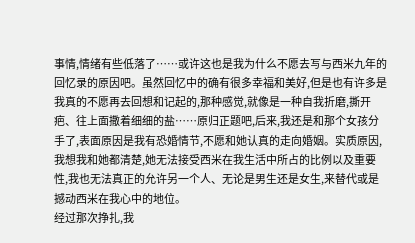事情,情绪有些低落了……或许这也是我为什么不愿去写与西米九年的回忆录的原因吧。虽然回忆中的确有很多幸福和美好,但是也有许多是我真的不愿再去回想和记起的,那种感觉,就像是一种自我折磨,撕开疤、往上面撒着细细的盐……原归正题吧,后来,我还是和那个女孩分手了,表面原因是我有恐婚情节,不愿和她认真的走向婚姻。实质原因,我想我和她都清楚,她无法接受西米在我生活中所占的比例以及重要性,我也无法真正的允许另一个人、无论是男生还是女生,来替代或是撼动西米在我心中的地位。
经过那次挣扎,我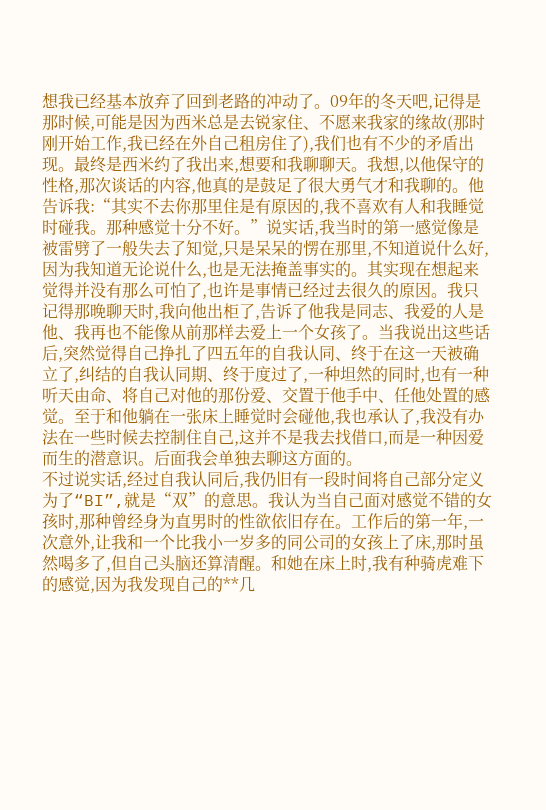想我已经基本放弃了回到老路的冲动了。09年的冬天吧,记得是那时候,可能是因为西米总是去锐家住、不愿来我家的缘故(那时刚开始工作,我已经在外自己租房住了),我们也有不少的矛盾出现。最终是西米约了我出来,想要和我聊聊天。我想,以他保守的性格,那次谈话的内容,他真的是鼓足了很大勇气才和我聊的。他告诉我:“其实不去你那里住是有原因的,我不喜欢有人和我睡觉时碰我。那种感觉十分不好。”说实话,我当时的第一感觉像是被雷劈了一般失去了知觉,只是呆呆的愣在那里,不知道说什么好,因为我知道无论说什么,也是无法掩盖事实的。其实现在想起来觉得并没有那么可怕了,也许是事情已经过去很久的原因。我只记得那晚聊天时,我向他出柜了,告诉了他我是同志、我爱的人是他、我再也不能像从前那样去爱上一个女孩了。当我说出这些话后,突然觉得自己挣扎了四五年的自我认同、终于在这一天被确立了,纠结的自我认同期、终于度过了,一种坦然的同时,也有一种听天由命、将自己对他的那份爱、交置于他手中、任他处置的感觉。至于和他躺在一张床上睡觉时会碰他,我也承认了,我没有办法在一些时候去控制住自己,这并不是我去找借口,而是一种因爱而生的潜意识。后面我会单独去聊这方面的。
不过说实话,经过自我认同后,我仍旧有一段时间将自己部分定义为了“BI”,就是“双”的意思。我认为当自己面对感觉不错的女孩时,那种曾经身为直男时的性欲依旧存在。工作后的第一年,一次意外,让我和一个比我小一岁多的同公司的女孩上了床,那时虽然喝多了,但自己头脑还算清醒。和她在床上时,我有种骑虎难下的感觉,因为我发现自己的**几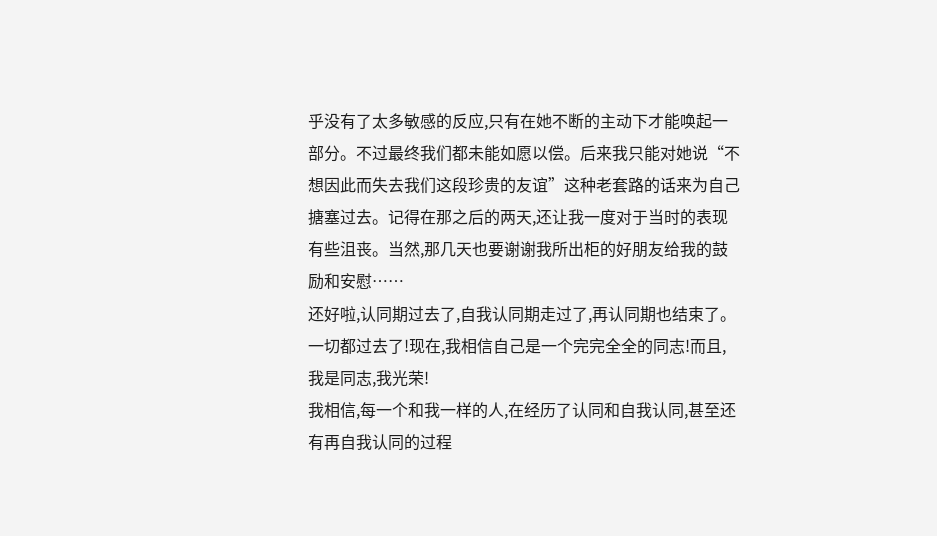乎没有了太多敏感的反应,只有在她不断的主动下才能唤起一部分。不过最终我们都未能如愿以偿。后来我只能对她说“不想因此而失去我们这段珍贵的友谊”这种老套路的话来为自己搪塞过去。记得在那之后的两天,还让我一度对于当时的表现有些沮丧。当然,那几天也要谢谢我所出柜的好朋友给我的鼓励和安慰……
还好啦,认同期过去了,自我认同期走过了,再认同期也结束了。一切都过去了!现在,我相信自己是一个完完全全的同志!而且,我是同志,我光荣!
我相信,每一个和我一样的人,在经历了认同和自我认同,甚至还有再自我认同的过程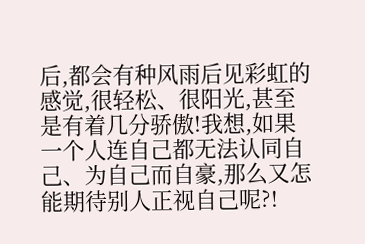后,都会有种风雨后见彩虹的感觉,很轻松、很阳光,甚至是有着几分骄傲!我想,如果一个人连自己都无法认同自己、为自己而自豪,那么又怎能期待别人正视自己呢?!